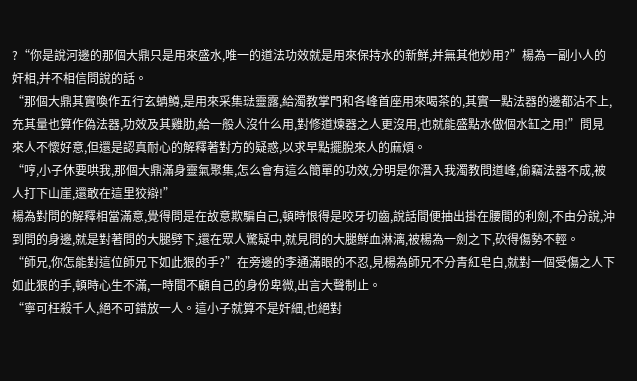?“你是說河邊的那個大鼎只是用來盛水,唯一的道法功效就是用來保持水的新鮮,并無其他妙用?”楊為一副小人的奸相,并不相信問說的話。
“那個大鼎其實喚作五行玄蚺鱒,是用來采集琺靈露,給濁教掌門和各峰首座用來喝茶的,其實一點法器的邊都沾不上,充其量也算作偽法器,功效及其雞肋,給一般人沒什么用,對修道煉器之人更沒用,也就能盛點水做個水缸之用!”問見來人不懷好意,但還是認真耐心的解釋著對方的疑惑,以求早點擺脫來人的麻煩。
“哼,小子休要哄我,那個大鼎滿身靈氣聚集,怎么會有這么簡單的功效,分明是你潛入我濁教問道峰,偷竊法器不成,被人打下山崖,還敢在這里狡辯!”
楊為對問的解釋相當滿意,覺得問是在故意欺騙自己,頓時恨得是咬牙切齒,說話間便抽出掛在腰間的利劍,不由分說,沖到問的身邊,就是對著問的大腿劈下,還在眾人驚疑中,就見問的大腿鮮血淋漓,被楊為一劍之下,砍得傷勢不輕。
“師兄,你怎能對這位師兄下如此狠的手?”在旁邊的李通滿眼的不忍,見楊為師兄不分青紅皂白,就對一個受傷之人下如此狠的手,頓時心生不滿,一時間不顧自己的身份卑微,出言大聲制止。
“寧可枉殺千人,絕不可錯放一人。這小子就算不是奸細,也絕對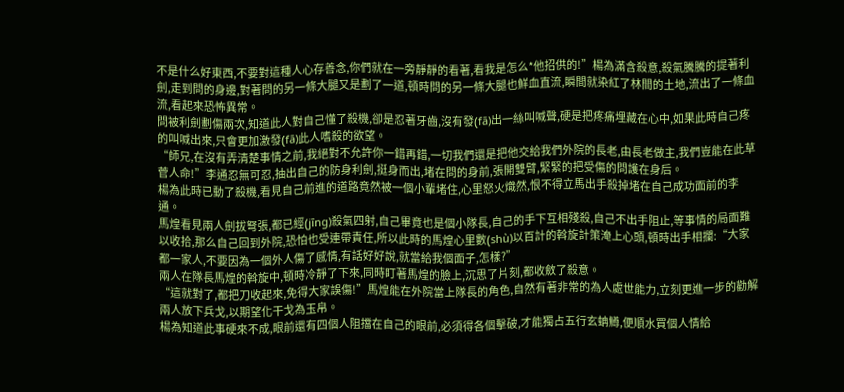不是什么好東西,不要對這種人心存善念,你們就在一旁靜靜的看著,看我是怎么*他招供的!”楊為滿含殺意,殺氣騰騰的提著利劍,走到問的身邊,對著問的另一條大腿又是劃了一道,頓時問的另一條大腿也鮮血直流,瞬間就染紅了林間的土地,流出了一條血流,看起來恐怖異常。
問被利劍劃傷兩次,知道此人對自己懂了殺機,卻是忍著牙齒,沒有發(fā)出一絲叫喊聲,硬是把疼痛埋藏在心中,如果此時自己疼的叫喊出來,只會更加激發(fā)此人嗜殺的欲望。
“師兄,在沒有弄清楚事情之前,我絕對不允許你一錯再錯,一切我們還是把他交給我們外院的長老,由長老做主,我們豈能在此草菅人命!”李通忍無可忍,抽出自己的防身利劍,挺身而出,堵在問的身前,張開雙臂,緊緊的把受傷的問護在身后。
楊為此時已動了殺機,看見自己前進的道路竟然被一個小輩堵住,心里怒火熾然,恨不得立馬出手殺掉堵在自己成功面前的李通。
馬煌看見兩人劍拔弩張,都已經(jīng)殺氣四射,自己畢竟也是個小隊長,自己的手下互相殘殺,自己不出手阻止,等事情的局面難以收拾,那么自己回到外院,恐怕也受連帶責任,所以此時的馬煌心里數(shù)以百計的斡旋計策淹上心頭,頓時出手相攔:“大家都一家人,不要因為一個外人傷了感情,有話好好說,就當給我個面子,怎樣?”
兩人在隊長馬煌的斡旋中,頓時冷靜了下來,同時盯著馬煌的臉上,沉思了片刻,都收斂了殺意。
“這就對了,都把刀收起來,免得大家誤傷!”馬煌能在外院當上隊長的角色,自然有著非常的為人處世能力,立刻更進一步的勸解兩人放下兵戈,以期望化干戈為玉帛。
楊為知道此事硬來不成,眼前還有四個人阻擋在自己的眼前,必須得各個擊破,才能獨占五行玄蚺鱒,便順水買個人情給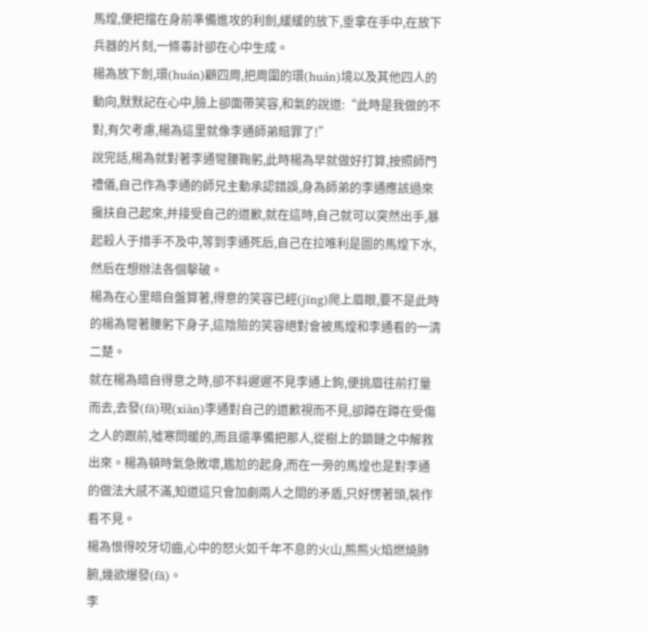馬煌,便把擋在身前準備進攻的利劍,緩緩的放下,垂拿在手中,在放下兵器的片刻,一條毒計卻在心中生成。
楊為放下劍,環(huán)顧四周,把周圍的環(huán)境以及其他四人的動向,默默記在心中,臉上卻面帶笑容,和氣的說道:“此時是我做的不對,有欠考慮,楊為這里就像李通師弟賠罪了!”
說完話,楊為就對著李通彎腰鞠躬,此時楊為早就做好打算,按照師門禮儀,自己作為李通的師兄主動承認錯誤,身為師弟的李通應該過來攙扶自己起來,并接受自己的道歉,就在這時,自己就可以突然出手,暴起殺人于措手不及中,等到李通死后,自己在拉唯利是圖的馬煌下水,然后在想辦法各個擊破。
楊為在心里暗自盤算著,得意的笑容已經(jīng)爬上眉眼,要不是此時的楊為彎著腰躬下身子,這陰險的笑容絕對會被馬煌和李通看的一清二楚。
就在楊為暗自得意之時,卻不料遲遲不見李通上鉤,便挑眉往前打量而去,去發(fā)現(xiàn)李通對自己的道歉視而不見,卻蹲在蹲在受傷之人的跟前,噓寒問暖的,而且還準備把那人,從樹上的鎖鏈之中解救出來。楊為頓時氣急敗壞,尷尬的起身,而在一旁的馬煌也是對李通的做法大感不滿,知道這只會加劇兩人之間的矛盾,只好愣著頭,裝作看不見。
楊為恨得咬牙切齒,心中的怒火如千年不息的火山,熊熊火焰燃燒肺腑,幾欲爆發(fā)。
李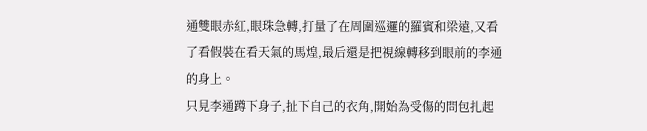通雙眼赤紅,眼珠急轉,打量了在周圍巡邏的羅賓和梁遠,又看了看假裝在看天氣的馬煌,最后還是把視線轉移到眼前的李通的身上。
只見李通蹲下身子,扯下自己的衣角,開始為受傷的問包扎起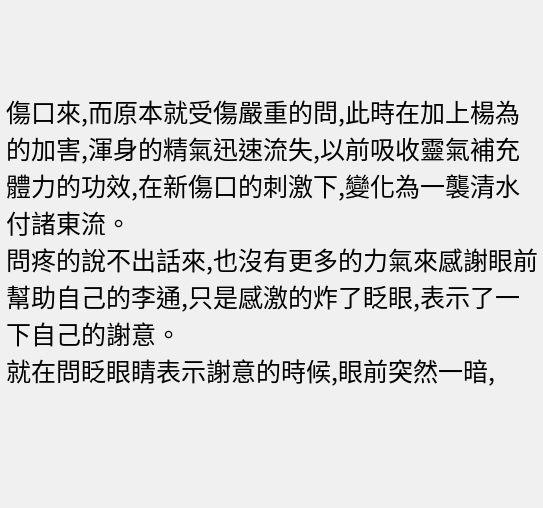傷口來,而原本就受傷嚴重的問,此時在加上楊為的加害,渾身的精氣迅速流失,以前吸收靈氣補充體力的功效,在新傷口的刺激下,變化為一襲清水付諸東流。
問疼的說不出話來,也沒有更多的力氣來感謝眼前幫助自己的李通,只是感激的炸了眨眼,表示了一下自己的謝意。
就在問眨眼睛表示謝意的時候,眼前突然一暗,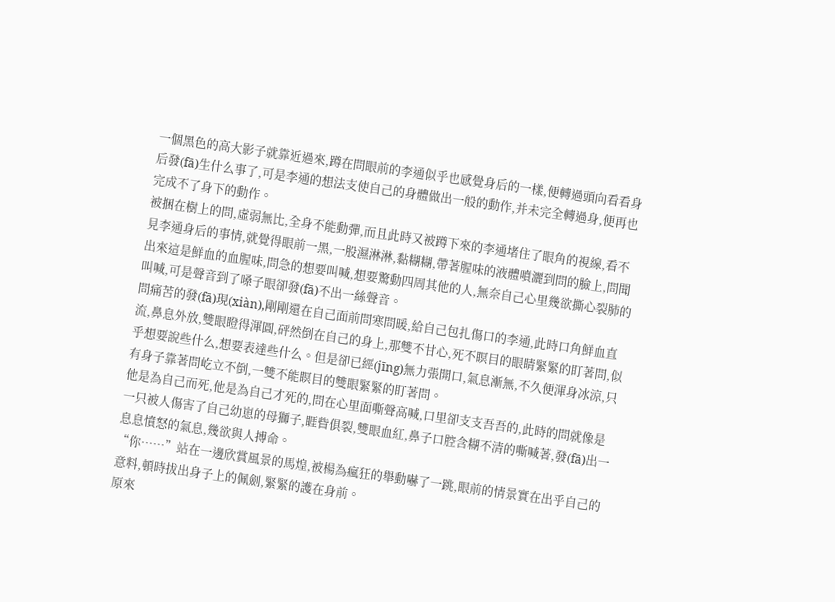一個黑色的高大影子就靠近過來,蹲在問眼前的李通似乎也感覺身后的一樣,便轉過頭向看看身后發(fā)生什么事了,可是李通的想法支使自己的身體做出一般的動作,并未完全轉過身,便再也完成不了身下的動作。
被捆在樹上的問,虛弱無比,全身不能動彈,而且此時又被蹲下來的李通堵住了眼角的視線,看不見李通身后的事情,就覺得眼前一黑,一股濕淋淋,黏糊糊,帶著腥味的液體噴灑到問的臉上,問聞出來這是鮮血的血腥味,問急的想要叫喊,想要驚動四周其他的人,無奈自己心里幾欲撕心裂肺的叫喊,可是聲音到了嗓子眼卻發(fā)不出一絲聲音。
問痛苦的發(fā)現(xiàn),剛剛還在自己面前問寒問暖,給自己包扎傷口的李通,此時口角鮮血直流,鼻息外放,雙眼瞪得渾圓,砰然倒在自己的身上,那雙不甘心,死不瞑目的眼睛緊緊的盯著問,似乎想要說些什么,想要表達些什么。但是卻已經(jīng)無力張開口,氣息漸無,不久便渾身冰涼,只有身子靠著問屹立不倒,一雙不能瞑目的雙眼緊緊的盯著問。
他是為自己而死,他是為自己才死的,問在心里面嘶聲高喊,口里卻支支吾吾的,此時的問就像是一只被人傷害了自己幼崽的母獅子,睚眥俱裂,雙眼血紅,鼻子口腔含糊不清的嘶喊著,發(fā)出一息息憤怒的氣息,幾欲與人搏命。
“你……”站在一邊欣賞風景的馬煌,被楊為瘋狂的舉動嚇了一跳,眼前的情景實在出乎自己的意料,頓時拔出身子上的佩劍,緊緊的護在身前。
原來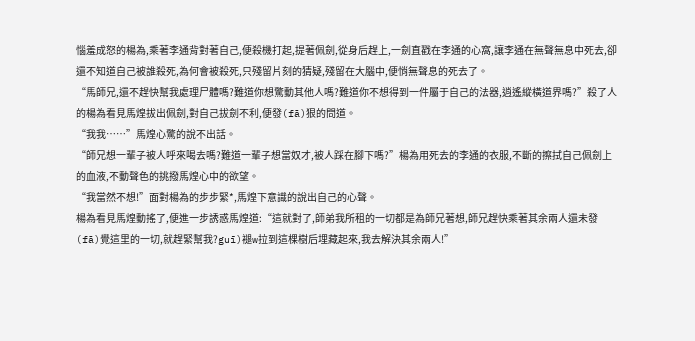惱羞成怒的楊為,乘著李通背對著自己,便殺機打起,提著佩劍,從身后趕上,一劍直戳在李通的心窩,讓李通在無聲無息中死去,卻還不知道自己被誰殺死,為何會被殺死,只殘留片刻的猜疑,殘留在大腦中,便悄無聲息的死去了。
“馬師兄,還不趕快幫我處理尸體嗎?難道你想驚動其他人嗎?難道你不想得到一件屬于自己的法器,逍遙縱橫道界嗎?”殺了人的楊為看見馬煌拔出佩劍,對自己拔劍不利,便發(fā)狠的問道。
“我我……”馬煌心驚的說不出話。
“師兄想一輩子被人呼來喝去嗎?難道一輩子想當奴才,被人踩在腳下嗎?”楊為用死去的李通的衣服,不斷的擦拭自己佩劍上的血液,不動聲色的挑撥馬煌心中的欲望。
“我當然不想!”面對楊為的步步緊*,馬煌下意識的說出自己的心聲。
楊為看見馬煌動搖了,便進一步誘惑馬煌道:“這就對了,師弟我所租的一切都是為師兄著想,師兄趕快乘著其余兩人還未發(fā)覺這里的一切,就趕緊幫我?guī)褪w拉到這棵樹后埋藏起來,我去解決其余兩人!”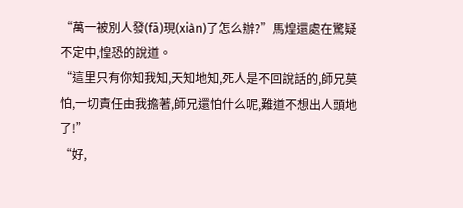“萬一被別人發(fā)現(xiàn)了怎么辦?”馬煌還處在驚疑不定中,惶恐的說道。
“這里只有你知我知,天知地知,死人是不回說話的,師兄莫怕,一切責任由我擔著,師兄還怕什么呢,難道不想出人頭地了!”
“好,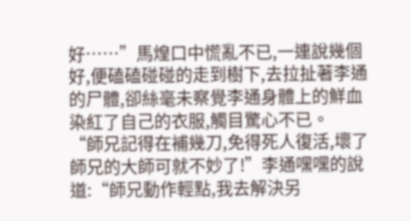好……”馬煌口中慌亂不已,一連說幾個好,便磕磕碰碰的走到樹下,去拉扯著李通的尸體,卻絲毫未察覺李通身體上的鮮血染紅了自己的衣服,觸目驚心不已。
“師兄記得在補幾刀,免得死人復活,壞了師兄的大師可就不妙了!”李通嘿嘿的說道:“師兄動作輕點,我去解決另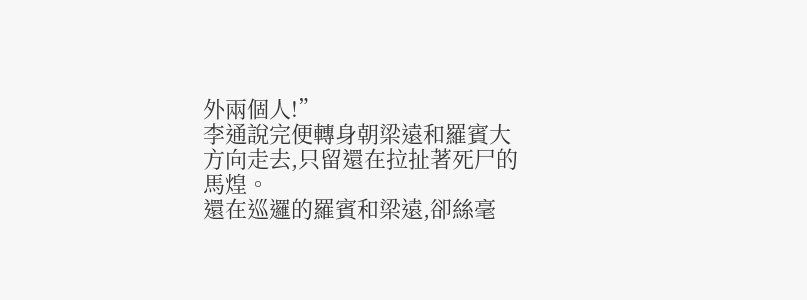外兩個人!”
李通說完便轉身朝梁遠和羅賓大方向走去,只留還在拉扯著死尸的馬煌。
還在巡邏的羅賓和梁遠,卻絲毫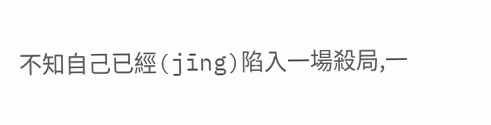不知自己已經(jīng)陷入一場殺局,一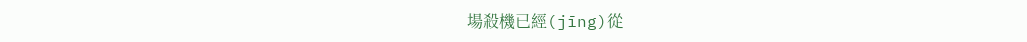場殺機已經(jīng)從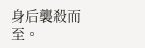身后襲殺而至。